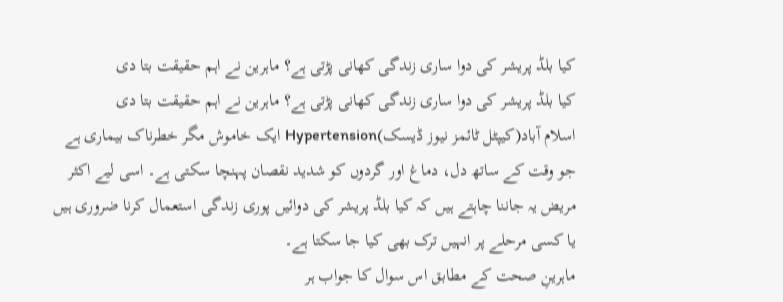کیا بلڈ پریشر کی دوا ساری زندگی کھانی پڑتی ہے؟ ماہرین نے اہم حقیقت بتا دی
کیا بلڈ پریشر کی دوا ساری زندگی کھانی پڑتی ہے؟ ماہرین نے اہم حقیقت بتا دی
اسلام آباد(کیپٹل ٹائمز نیوز ڈیسک)Hypertension ایک خاموش مگر خطرناک بیماری ہے جو وقت کے ساتھ دل، دماغ اور گردوں کو شدید نقصان پہنچا سکتی ہے۔ اسی لیے اکثر مریض یہ جاننا چاہتے ہیں کہ کیا بلڈ پریشر کی دوائیں پوری زندگی استعمال کرنا ضروری ہیں یا کسی مرحلے پر انہیں ترک بھی کیا جا سکتا ہے۔
ماہرینِ صحت کے مطابق اس سوال کا جواب ہر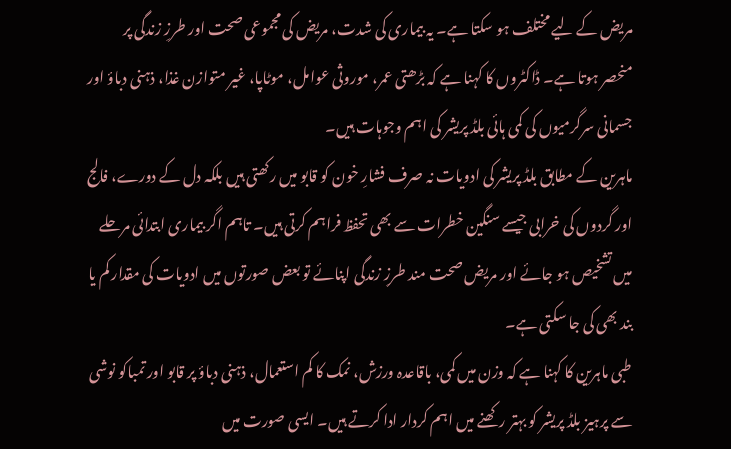مریض کے لیے مختلف ہو سکتا ہے۔ یہ بیماری کی شدت، مریض کی مجموعی صحت اور طرزِ زندگی پر منحصر ہوتا ہے۔ ڈاکٹروں کا کہنا ہے کہ بڑھتی عمر، موروثی عوامل، موٹاپا، غیر متوازن غذا، ذہنی دباؤ اور جسمانی سرگرمیوں کی کمی ہائی بلڈ پریشر کی اہم وجوہات ہیں۔
ماہرین کے مطابق بلڈ پریشر کی ادویات نہ صرف فشارِ خون کو قابو میں رکھتی ہیں بلکہ دل کے دورے، فالج اور گردوں کی خرابی جیسے سنگین خطرات سے بھی تحفظ فراہم کرتی ہیں۔ تاہم اگر بیماری ابتدائی مرحلے میں تشخیص ہو جائے اور مریض صحت مند طرزِ زندگی اپنائے تو بعض صورتوں میں ادویات کی مقدار کم یا بند بھی کی جا سکتی ہے۔
طبی ماہرین کا کہنا ہے کہ وزن میں کمی، باقاعدہ ورزش، نمک کا کم استعمال، ذہنی دباؤ پر قابو اور تمباکو نوشی سے پرہیز بلڈ پریشر کو بہتر رکھنے میں اہم کردار ادا کرتے ہیں۔ ایسی صورت میں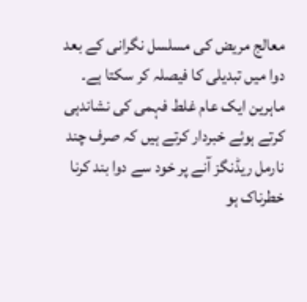معالج مریض کی مسلسل نگرانی کے بعد دوا میں تبدیلی کا فیصلہ کر سکتا ہے۔
ماہرین ایک عام غلط فہمی کی نشاندہی کرتے ہوئے خبردار کرتے ہیں کہ صرف چند نارمل ریڈنگز آنے پر خود سے دوا بند کرنا خطرناک ہو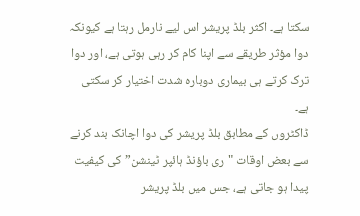سکتا ہے۔ اکثر بلڈ پریشر اس لیے نارمل رہتا ہے کیونکہ دوا مؤثر طریقے سے اپنا کام کر رہی ہوتی ہے، اور دوا ترک کرتے ہی بیماری دوبارہ شدت اختیار کر سکتی ہے۔
ڈاکٹروں کے مطابق بلڈ پریشر کی دوا اچانک بند کرنے سے بعض اوقات "ری باؤنڈ ہائپر ٹینشن” کی کیفیت پیدا ہو جاتی ہے، جس میں بلڈ پریشر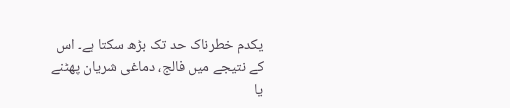یکدم خطرناک حد تک بڑھ سکتا ہے۔ اس کے نتیجے میں فالج، دماغی شریان پھٹنے یا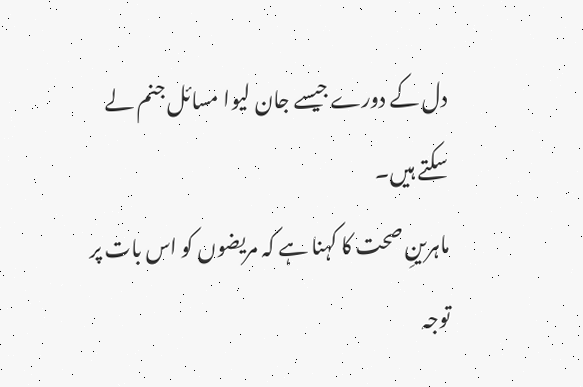دل کے دورے جیسے جان لیوا مسائل جنم لے سکتے ہیں۔
ماہرینِ صحت کا کہنا ہے کہ مریضوں کو اس بات پر توجہ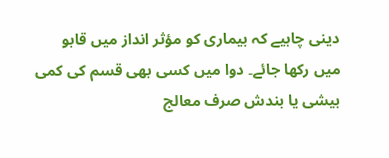دینی چاہیے کہ بیماری کو مؤثر انداز میں قابو میں رکھا جائے۔ دوا میں کسی بھی قسم کی کمی بیشی یا بندش صرف معالج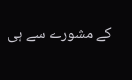کے مشورے سے ہی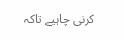کرنی چاہیے تاکہ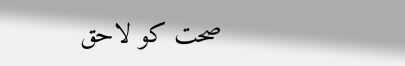صحت کو لاحق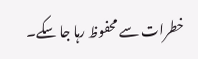خطرات سے محفوظ رہا جا سکے۔